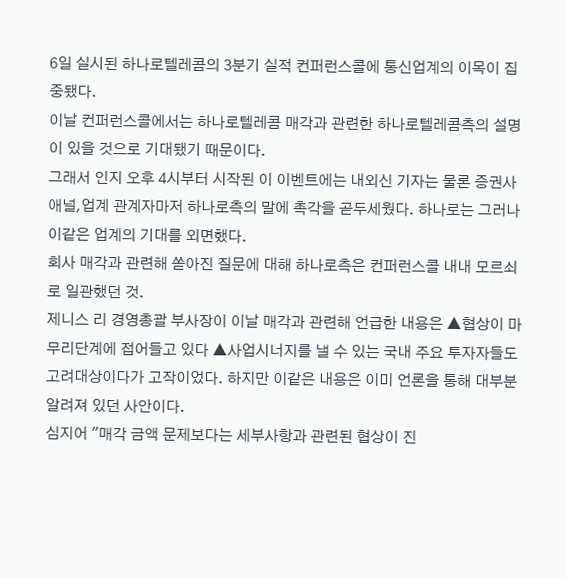6일 실시된 하나로텔레콤의 3분기 실적 컨퍼런스콜에 통신업계의 이목이 집중됐다.
이날 컨퍼런스콜에서는 하나로텔레콤 매각과 관련한 하나로텔레콤측의 설명이 있을 것으로 기대됐기 때문이다.
그래서 인지 오후 4시부터 시작된 이 이벤트에는 내외신 기자는 물론 증권사 애널,업계 관계자마저 하나로측의 말에 촉각을 곧두세웠다. 하나로는 그러나 이같은 업계의 기대를 외면했다.
회사 매각과 관련해 쏟아진 질문에 대해 하나로측은 컨퍼런스콜 내내 모르쇠로 일관했던 것.
제니스 리 경영총괄 부사장이 이날 매각과 관련해 언급한 내용은 ▲협상이 마무리단계에 접어들고 있다 ▲사업시너지를 낼 수 있는 국내 주요 투자자들도 고려대상이다가 고작이었다. 하지만 이같은 내용은 이미 언론을 통해 대부분 알려져 있던 사안이다.
심지어 "매각 금액 문제보다는 세부사항과 관련된 협상이 진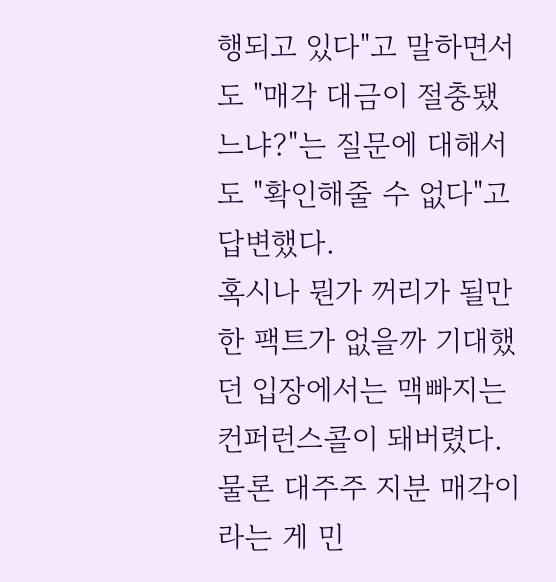행되고 있다"고 말하면서도 "매각 대금이 절충됐느냐?"는 질문에 대해서도 "확인해줄 수 없다"고 답변했다.
혹시나 뭔가 꺼리가 될만한 팩트가 없을까 기대했던 입장에서는 맥빠지는 컨퍼런스콜이 돼버렸다.
물론 대주주 지분 매각이라는 게 민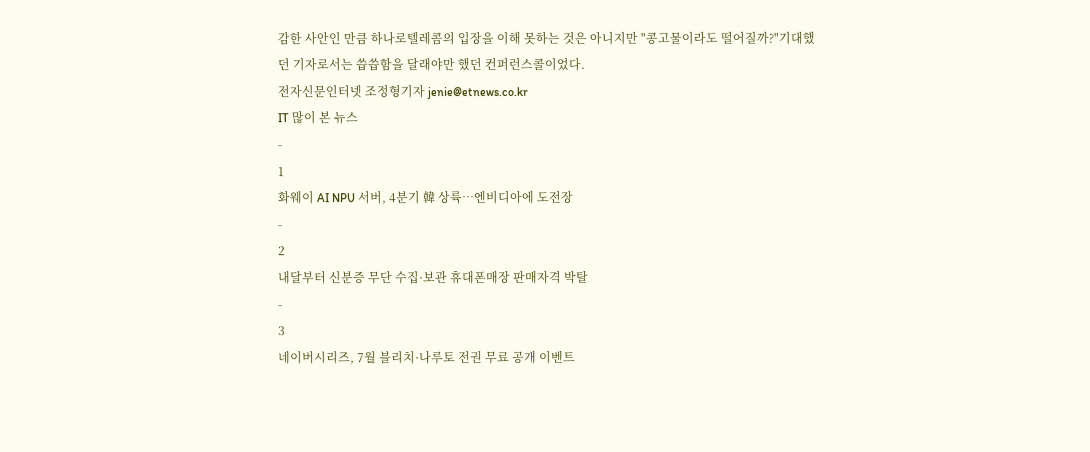감한 사안인 만큼 하나로텔레콤의 입장을 이해 못하는 것은 아니지만 "콩고물이라도 떨어질까?"기대했던 기자로서는 씁씁함을 달래야만 했던 컨퍼런스콜이었다.
전자신문인터넷 조정형기자 jenie@etnews.co.kr
IT 많이 본 뉴스
-
1
화웨이 AI NPU 서버, 4분기 韓 상륙…엔비디아에 도전장
-
2
내달부터 신분증 무단 수집·보관 휴대폰매장 판매자격 박탈
-
3
네이버시리즈, 7월 블리치·나루토 전권 무료 공개 이벤트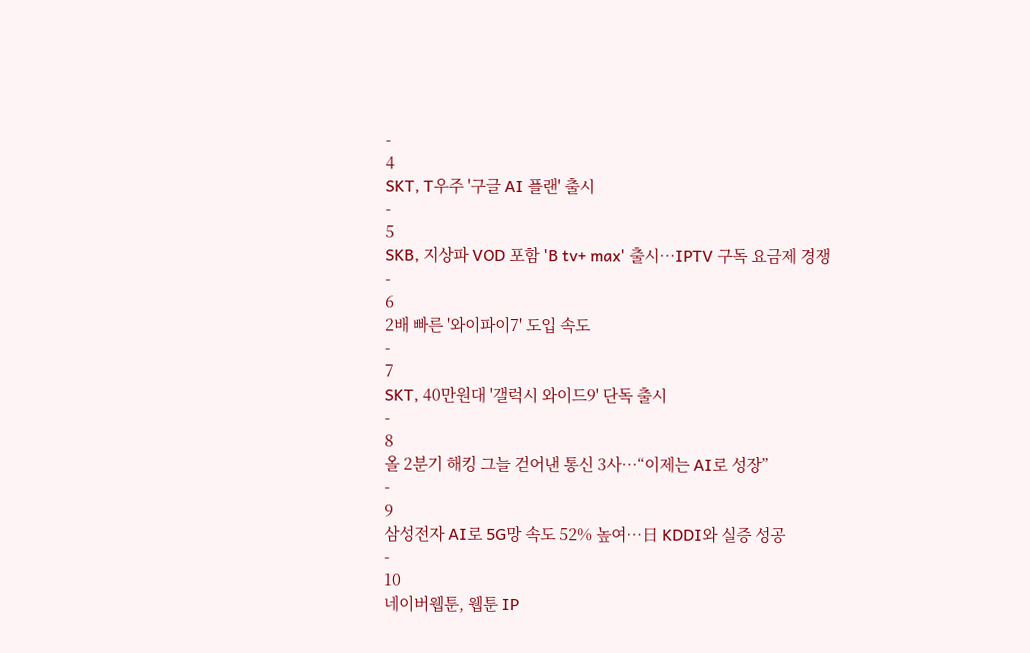-
4
SKT, T우주 '구글 AI 플랜' 출시
-
5
SKB, 지상파 VOD 포함 'B tv+ max' 출시…IPTV 구독 요금제 경쟁
-
6
2배 빠른 '와이파이7' 도입 속도
-
7
SKT, 40만원대 '갤럭시 와이드9' 단독 출시
-
8
올 2분기 해킹 그늘 걷어낸 통신 3사…“이제는 AI로 성장”
-
9
삼성전자 AI로 5G망 속도 52% 높여…日 KDDI와 실증 성공
-
10
네이버웹툰, 웹툰 IP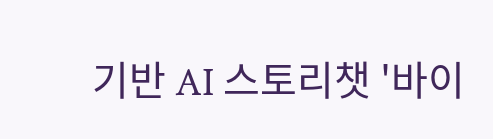기반 AI 스토리챗 '바이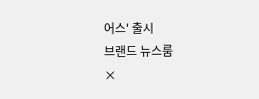어스' 출시
브랜드 뉴스룸
×